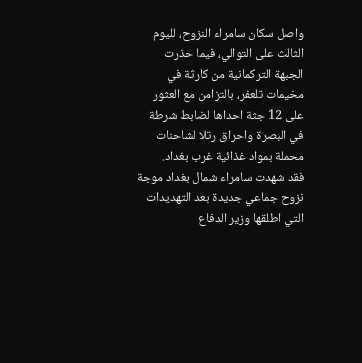واصل سكان سامراء النزوح، لليوم الثالث على التوالي، فيما حذرت الجبهة التركمانية من كارثة في مخيمات تلعفر، بالتزامن مع العثور على 12 جثة احداها لضابط شرطة في البصرة واحراق رتلا لشاحنات محملة بمواد غذائية غرب بغداد.
فقد شهدت سامراء شمال بغداد موجة نزوح جماعي جديدة بعد التهديدات التي اطلقها وزير الدفاع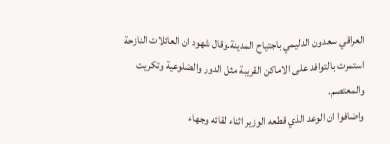العراقي سعدون الدليمي باجتياح المدينة.وقال شهود ان العائلات النازحة استمرت بالتوافد على الاماكن القريبة مثل الدور والضلوعية وتكريت والمعتصم.
واضافوا ان الوعد الذي قطعه الوزير اثناء لقائه وجهاء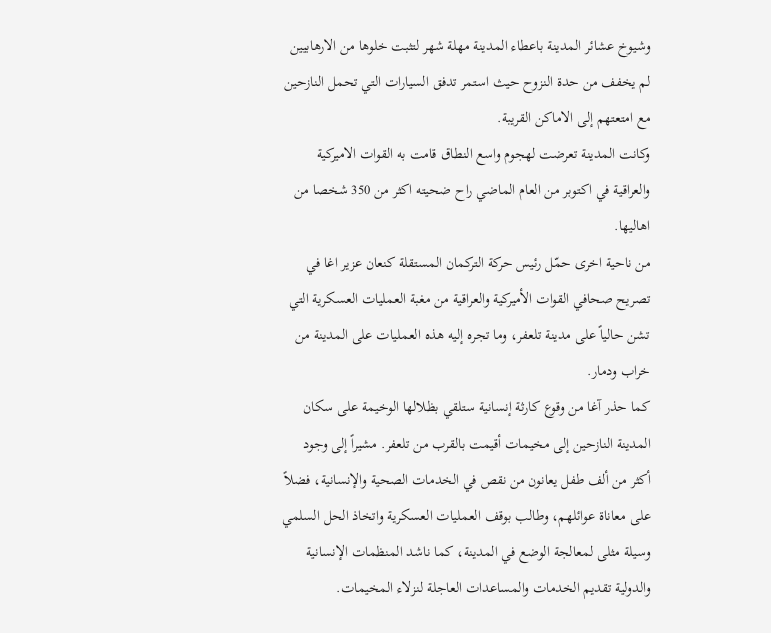وشيوخ عشائر المدينة باعطاء المدينة مهلة شهر لتثبت خلوها من الارهابيين لم يخفف من حدة النزوح حيث استمر تدفق السيارات التي تحمل النازحين مع امتعتهم إلى الاماكن القريبة.
وكانت المدينة تعرضت لهجوم واسع النطاق قامت به القوات الاميركية والعراقية في اكتوبر من العام الماضي راح ضحيته اكثر من 350 شخصا من اهاليها.
من ناحية اخرى حمّل رئيس حركة التركمان المستقلة كنعان عزير اغا في تصريح صحافي القوات الأميركية والعراقية من مغبة العمليات العسكرية التي تشن حالياً على مدينة تلعفر، وما تجره إليه هذه العمليات على المدينة من خراب ودمار.
كما حذر آغا من وقوع كارثة إنسانية ستلقي بظلالها الوخيمة على سكان المدينة النازحين إلى مخيمات أقيمت بالقرب من تلعفر. مشيراً إلى وجود أكثر من ألف طفل يعانون من نقص في الخدمات الصحية والإنسانية، فضلاً على معاناة عوائلهم، وطالب بوقف العمليات العسكرية واتخاذ الحل السلمي وسيلة مثلى لمعالجة الوضع في المدينة، كما ناشد المنظمات الإنسانية والدولية تقديم الخدمات والمساعدات العاجلة لنزلاء المخيمات.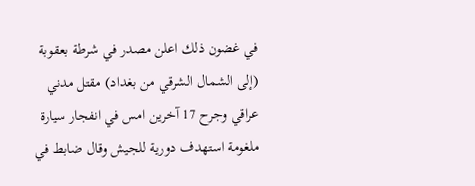في غضون ذلك اعلن مصدر في شرطة بعقوبة (إلى الشمال الشرقي من بغداد) مقتل مدني عراقي وجرح 17 آخرين امس في انفجار سيارة ملغومة استهدف دورية للجيش وقال ضابط في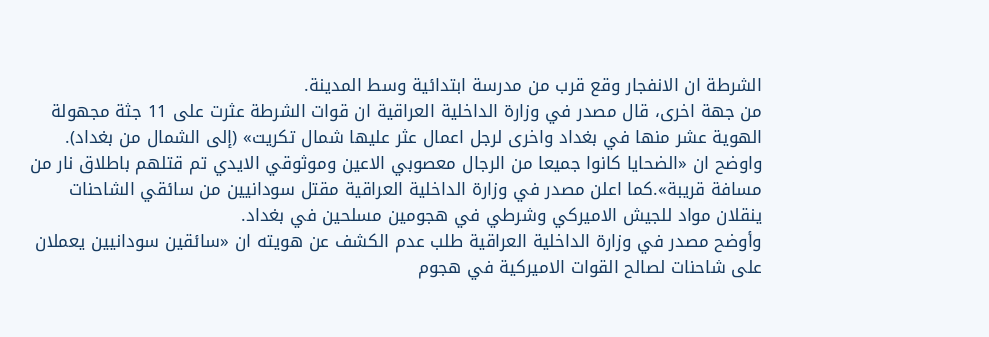الشرطة ان الانفجار وقع قرب من مدرسة ابتدائية وسط المدينة.
من جهة اخرى، قال مصدر في وزارة الداخلية العراقية ان قوات الشرطة عثرت على 11 جثة مجهولة الهوية عشر منها في بغداد واخرى لرجل اعمال عثر عليها شمال تكريت» (إلى الشمال من بغداد).
واوضح ان «الضحايا كانوا جميعا من الرجال معصوبي الاعين وموثوقي الايدي تم قتلهم باطلاق نار من مسافة قريبة».كما اعلن مصدر في وزارة الداخلية العراقية مقتل سودانيين من سائقي الشاحنات ينقلان مواد للجيش الاميركي وشرطي في هجومين مسلحين في بغداد.
وأوضح مصدر في وزارة الداخلية العراقية طلب عدم الكشف عن هويته ان «سائقين سودانيين يعملان على شاحنات لصالح القوات الاميركية في هجوم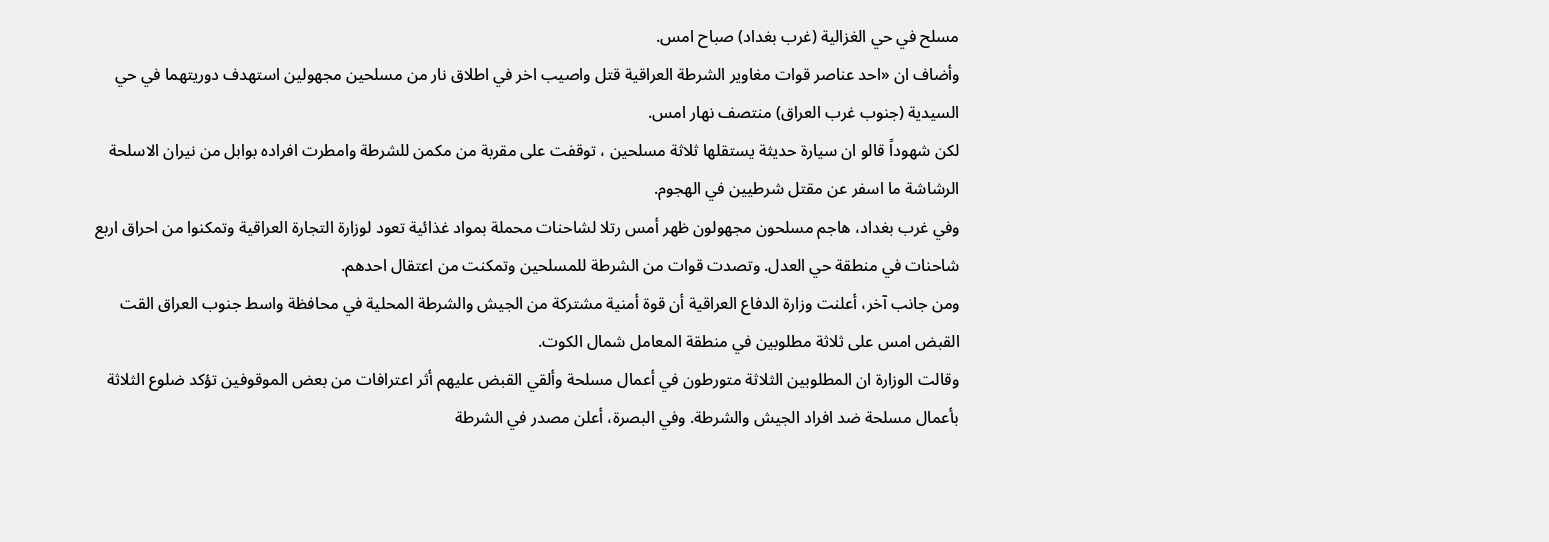مسلح في حي الغزالية (غرب بغداد) صباح امس.
وأضاف ان «احد عناصر قوات مغاوير الشرطة العراقية قتل واصيب اخر في اطلاق نار من مسلحين مجهولين استهدف دوريتهما في حي السيدية (جنوب غرب العراق) منتصف نهار امس.
لكن شهوداً قالو ان سيارة حديثة يستقلها ثلاثة مسلحين ، توقفت على مقربة من مكمن للشرطة وامطرت افراده بوابل من نيران الاسلحة الرشاشة ما اسفر عن مقتل شرطيين في الهجوم.
وفي غرب بغداد، هاجم مسلحون مجهولون ظهر أمس رتلا لشاحنات محملة بمواد غذائية تعود لوزارة التجارة العراقية وتمكنوا من احراق اربع شاحنات في منطقة حي العدل. وتصدت قوات من الشرطة للمسلحين وتمكنت من اعتقال احدهم.
ومن جانب آخر، أعلنت وزارة الدفاع العراقية أن قوة أمنية مشتركة من الجيش والشرطة المحلية في محافظة واسط جنوب العراق القت القبض امس على ثلاثة مطلوبين في منطقة المعامل شمال الكوت.
وقالت الوزارة ان المطلوبين الثلاثة متورطون في أعمال مسلحة وألقي القبض عليهم أثر اعترافات من بعض الموقوفين تؤكد ضلوع الثلاثة بأعمال مسلحة ضد افراد الجيش والشرطة. وفي البصرة، أعلن مصدر في الشرطة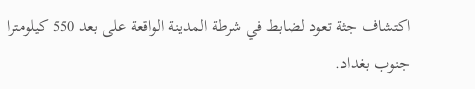اكتشاف جثة تعود لضابط في شرطة المدينة الواقعة على بعد 550 كيلومترا جنوب بغداد.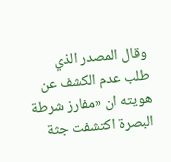وقال المصدر الذي طلب عدم الكشف عن هويته ان «مفارز شرطة البصرة اكتشفت جثة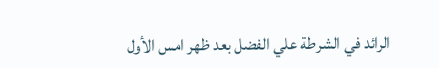الرائد في الشرطة علي الفضل بعد ظهر امس الأول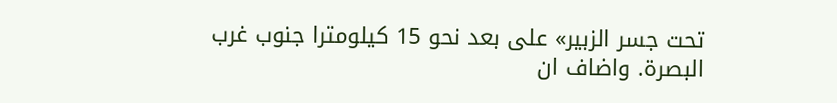تحت جسر الزبير» على بعد نحو 15 كيلومترا جنوب غرب البصرة. واضاف ان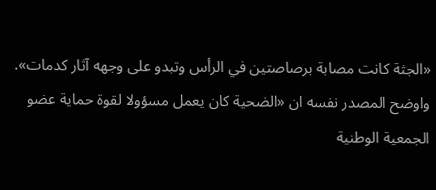«الجثة كانت مصابة برصاصتين في الرأس وتبدو على وجهه آثار كدمات».
واوضح المصدر نفسه ان «الضحية كان يعمل مسؤولا لقوة حماية عضو الجمعية الوطنية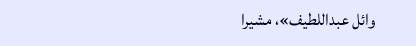وائل عبداللطيف»، مشيرا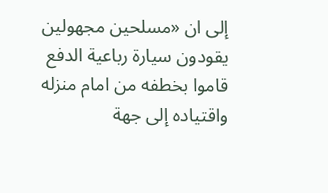إلى ان «مسلحين مجهولين يقودون سيارة رباعية الدفع قاموا بخطفه من امام منزله واقتياده إلى جهة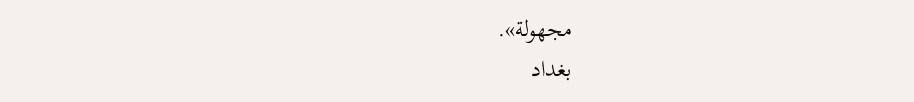مجهولة».
بغداد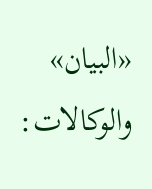«البيان» والوكالات: